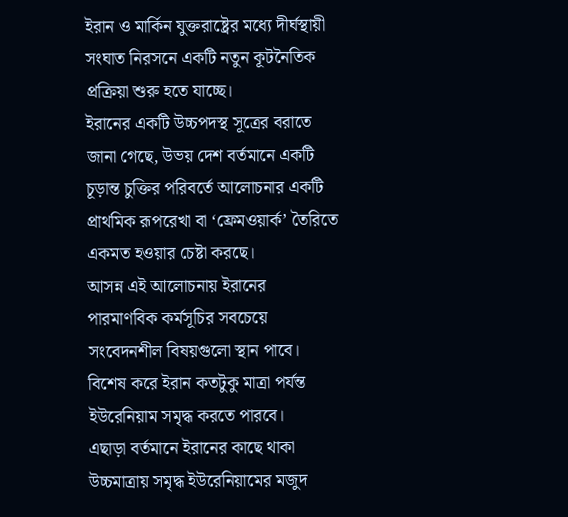ইরান ও মার্কিন যুক্তরাষ্ট্রের মধ্যে দীর্ঘস্থায়ী সংঘাত নিরসনে একটি নতুন কূটনৈতিক প্রক্রিয়া শুরু হতে যাচ্ছে।
ইরানের একটি উচ্চপদস্থ সূত্রের বরাতে জানা গেছে, উভয় দেশ বর্তমানে একটি চূড়ান্ত চুক্তির পরিবর্তে আলোচনার একটি প্রাথমিক রূপরেখা বা ‘ফ্রেমওয়ার্ক’ তৈরিতে একমত হওয়ার চেষ্টা করছে।
আসন্ন এই আলোচনায় ইরানের পারমাণবিক কর্মসূচির সবচেয়ে সংবেদনশীল বিষয়গুলো স্থান পাবে। বিশেষ করে ইরান কতটুকু মাত্রা পর্যন্ত ইউরেনিয়াম সমৃদ্ধ করতে পারবে।
এছাড়া বর্তমানে ইরানের কাছে থাকা উচ্চমাত্রায় সমৃদ্ধ ইউরেনিয়ামের মজুদ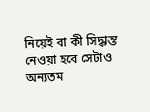নিয়েই বা কী সিদ্ধান্ত নেওয়া হবে সেটাও অন্যতম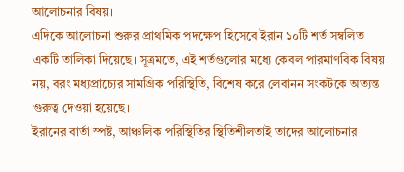আলোচনার বিষয়।
এদিকে আলোচনা শুরুর প্রাথমিক পদক্ষেপ হিসেবে ইরান ১০টি শর্ত সম্বলিত একটি তালিকা দিয়েছে। সূত্রমতে, এই শর্তগুলোর মধ্যে কেবল পারমাণবিক বিষয় নয়, বরং মধ্যপ্রাচ্যের সামগ্রিক পরিস্থিতি, বিশেষ করে লেবানন সংকটকে অত্যন্ত গুরুত্ব দেওয়া হয়েছে।
ইরানের বার্তা স্পষ্ট, আঞ্চলিক পরিস্থিতির স্থিতিশীলতাই তাদের আলোচনার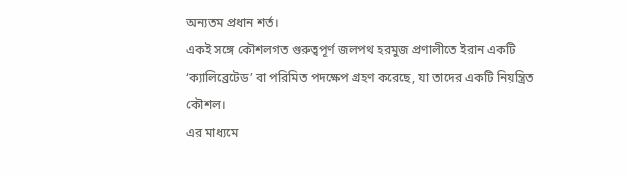অন্যতম প্রধান শর্ত।
একই সঙ্গে কৌশলগত গুরুত্বপূর্ণ জলপথ হরমুজ প্রণালীতে ইরান একটি ‘ক্যালিব্রেটেড’ বা পরিমিত পদক্ষেপ গ্রহণ করেছে, যা তাদের একটি নিয়ন্ত্রিত কৌশল।
এর মাধ্যমে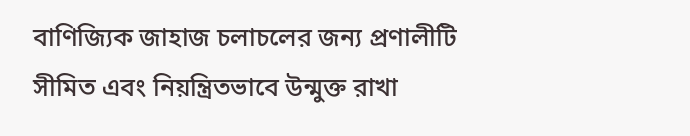বাণিজ্যিক জাহাজ চলাচলের জন্য প্রণালীটি সীমিত এবং নিয়ন্ত্রিতভাবে উন্মুক্ত রাখা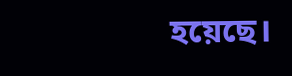হয়েছে।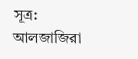সূত্র: আলজাজিরা